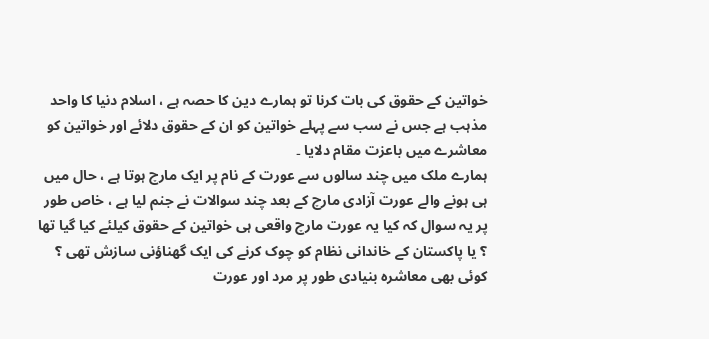خواتین کے حقوق کی بات کرنا تو ہمارے دین کا حصہ ہے ، اسلام دنیا کا واحد مذہب ہے جس نے سب سے پہلے خواتین کو ان کے حقوق دلائے اور خواتین کو معاشرے میں باعزت مقام دلایا ۔
ہمارے ملک میں چند سالوں سے عورت کے نام پر ایک مارچ ہوتا ہے ، حال میں ہی ہونے والے عورت آزادی مارچ کے بعد چند سوالات نے جنم لیا ہے ، خاص طور پر یہ سوال کہ کیا یہ عورت مارچ واقعی ہی خواتین کے حقوق کیلئے کیا گیا تھا ؟ یا پاکستان کے خاندانی نظام کو چوک کرنے کی ایک گھناؤنی سازش تھی ؟
کوئی بھی معاشرہ بنیادی طور پر مرد اور عورت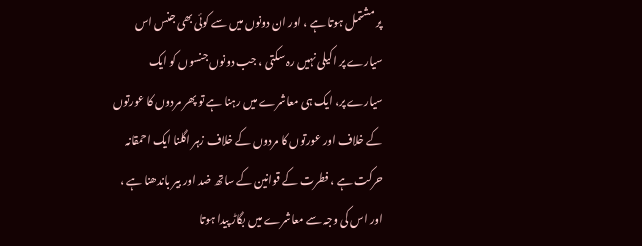پر مشتمل ہوتا ہے ، اور ان دونوں میں سے کوئی بھی جنس اس سیارے پر اکیلی نہیں رہ سکتی ، جب دونوں جنسوں کو ایک سیارے پر، ایک ہی معاشرے میں رہنا ہے تو پھر مردوں کا عورتوں کے خلاف اور عورتوں کا مردوں کے خلاف زہر اگلنا ایک احمقانہ حرکت ہے ، فطرت کے قوانین کے ساتھ ضد اور بیر باندھنا ہے ، اور اس کی وجہ سے معاشرے میں بگاڑ پیدا ہوتا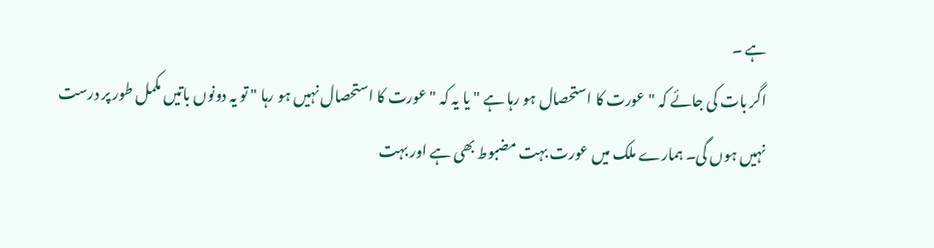ہے ۔
اگر بات کی جائے کہ "عورت کا استحصال ہو رہا ہے " یا یہ کہ " عورت کا استحصال نہیں ہو رہا " تو یہ دونوں باتیں مکمل طور پر درست نہیں ہوں گی۔ ہمارے ملک میں عورت بہت مضبوط بھی ہے اور بہت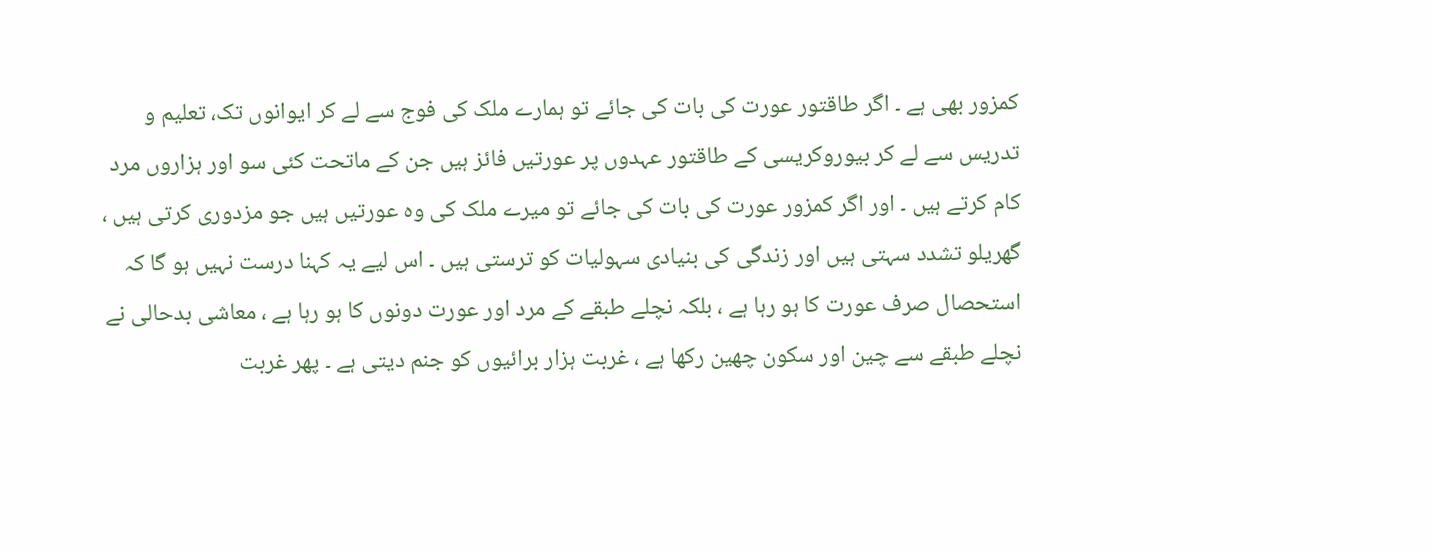کمزور بھی ہے ۔ اگر طاقتور عورت کی بات کی جائے تو ہمارے ملک کی فوج سے لے کر ایوانوں تک، تعلیم و تدریس سے لے کر بیوروکریسی کے طاقتور عہدوں پر عورتیں فائز ہیں جن کے ماتحت کئی سو اور ہزاروں مرد کام کرتے ہیں ۔ اور اگر کمزور عورت کی بات کی جائے تو میرے ملک کی وہ عورتیں ہیں جو مزدوری کرتی ہیں ، گھریلو تشدد سہتی ہیں اور زندگی کی بنیادی سہولیات کو ترستی ہیں ۔ اس لیے یہ کہنا درست نہیں ہو گا کہ استحصال صرف عورت کا ہو رہا ہے ، بلکہ نچلے طبقے کے مرد اور عورت دونوں کا ہو رہا ہے ، معاشی بدحالی نے نچلے طبقے سے چین اور سکون چھین رکھا ہے ، غربت ہزار برائیوں کو جنم دیتی ہے ۔ پھر غربت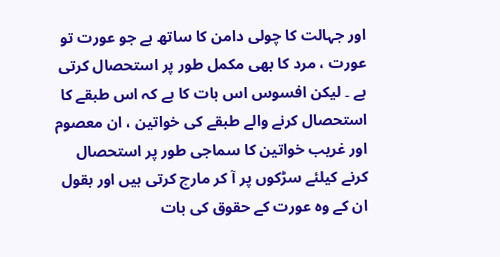اور جہالت کا چولی دامن کا ساتھ ہے جو عورت تو عورت ، مرد کا بھی مکمل طور پر استحصال کرتی ہے ۔ لیکن افسوس اس بات کا ہے کہ اس طبقے کا استحصال کرنے والے طبقے کی خواتین ، ان معصوم اور غریب خواتین کا سماجی طور پر استحصال کرنے کیلئے سڑکوں پر آ کر مارچ کرتی ہیں اور بقول ان کے وہ عورت کے حقوق کی بات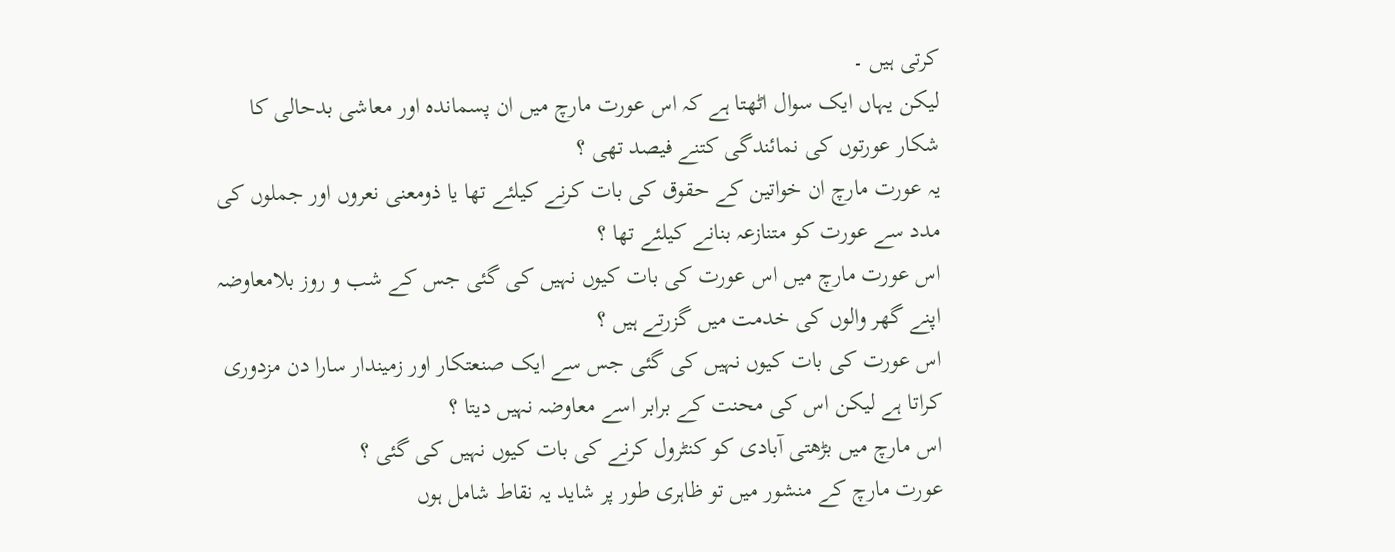کرتی ہیں ۔
لیکن یہاں ایک سوال اٹھتا ہے کہ اس عورت مارچ میں ان پسماندہ اور معاشی بدحالی کا شکار عورتوں کی نمائندگی کتنے فیصد تھی ؟
یہ عورت مارچ ان خواتین کے حقوق کی بات کرنے کیلئے تھا یا ذومعنی نعروں اور جملوں کی مدد سے عورت کو متنازعہ بنانے کیلئے تھا ؟
اس عورت مارچ میں اس عورت کی بات کیوں نہیں کی گئی جس کے شب و روز بلامعاوضہ اپنے گھر والوں کی خدمت میں گزرتے ہیں ؟
اس عورت کی بات کیوں نہیں کی گئی جس سے ایک صنعتکار اور زمیندار سارا دن مزدوری کراتا ہے لیکن اس کی محنت کے برابر اسے معاوضہ نہیں دیتا ؟
اس مارچ میں بڑھتی آبادی کو کنٹرول کرنے کی بات کیوں نہیں کی گئی ؟
عورت مارچ کے منشور میں تو ظاہری طور پر شاید یہ نقاط شامل ہوں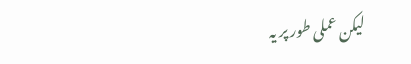لیکن عملی طور پر یہ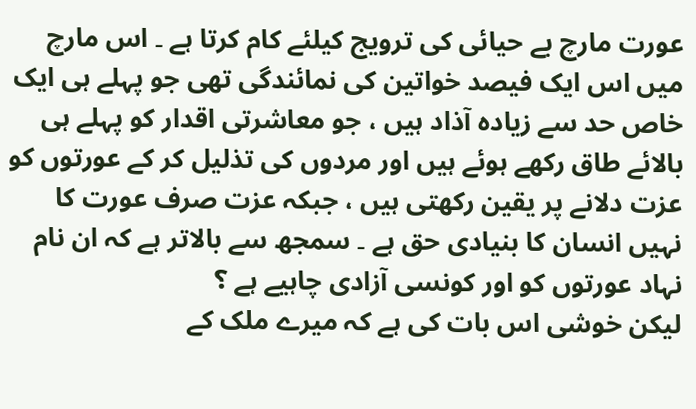عورت مارچ بے حیائی کی ترویج کیلئے کام کرتا ہے ۔ اس مارچ میں اس ایک فیصد خواتین کی نمائندگی تھی جو پہلے ہی ایک خاص حد سے زیادہ آذاد ہیں ، جو معاشرتی اقدار کو پہلے ہی بالائے طاق رکھے ہوئے ہیں اور مردوں کی تذلیل کر کے عورتوں کو عزت دلانے پر یقین رکھتی ہیں ، جبکہ عزت صرف عورت کا نہیں انسان کا بنیادی حق ہے ۔ سمجھ سے بالاتر ہے کہ ان نام نہاد عورتوں کو اور کونسی آزادی چاہیے ہے ؟
لیکن خوشی اس بات کی ہے کہ میرے ملک کے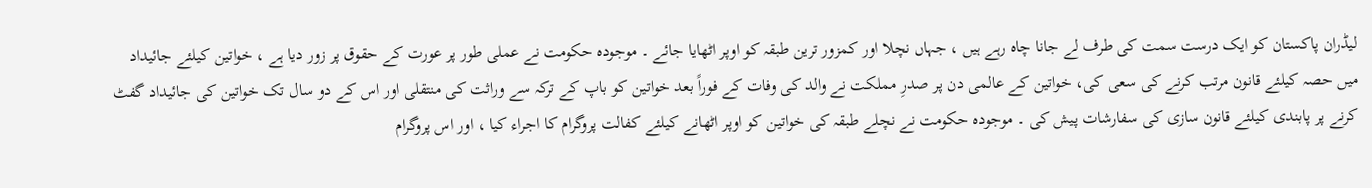لیڈران پاکستان کو ایک درست سمت کی طرف لے جانا چاہ رہے ہیں ، جہاں نچلا اور کمزور ترین طبقہ کو اوپر اٹھایا جائے ۔ موجودہ حکومت نے عملی طور پر عورت کے حقوق پر زور دیا ہے ، خواتین کیلئے جائیداد میں حصہ کیلئے قانون مرتب کرنے کی سعی کی، خواتین کے عالمی دن پر صدرِ مملکت نے والد کی وفات کے فوراً بعد خواتین کو باپ کے ترکہ سے وراثت کی منتقلی اور اس کے دو سال تک خواتین کی جائیداد گفٹ کرنے پر پابندی کیلئے قانون سازی کی سفارشات پیش کی ۔ موجودہ حکومت نے نچلے طبقہ کی خواتین کو اوپر اٹھانے کیلئے کفالت پروگرام کا اجراء کیا ، اور اس پروگرام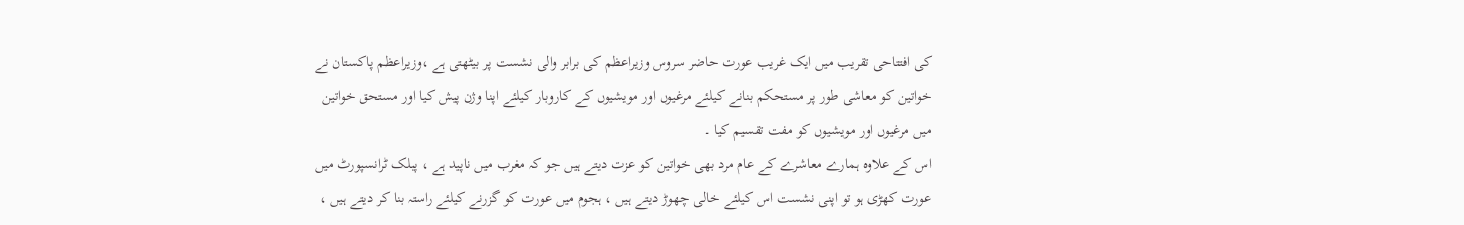کی افتتاحی تقریب میں ایک غریب عورت حاضر سروس وزیراعظم کی برابر والی نشست پر بیٹھتی ہے ،وزیراعظم پاکستان نے خواتین کو معاشی طور پر مستحکم بنانے کیلئے مرغیوں اور مویشیوں کے کاروبار کیلئے اپنا وژن پیش کیا اور مستحق خواتین میں مرغیوں اور مویشیوں کو مفت تقسیم کیا ۔
اس کے علاوہ ہمارے معاشرے کے عام مرد بھی خواتین کو عزت دیتے ہیں جو کہ مغرب میں ناپید ہے ، پبلک ٹرانسپورٹ میں عورت کھڑی ہو تو اپنی نشست اس کیلئے خالی چھوڑ دیتے ہیں ، ہجوم میں عورت کو گزرنے کیلئے راستہ بنا کر دیتے ہیں ،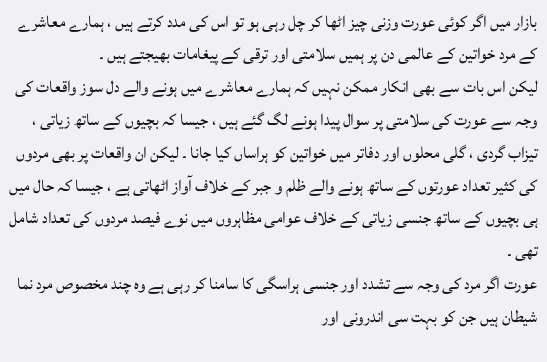بازار میں اگر کوئی عورت وزنی چیز اٹھا کر چل رہی ہو تو اس کی مدد کرتے ہیں ، ہمارے معاشرے کے مرد خواتین کے عالمی دن پر ہمیں سلامتی اور ترقی کے پیغامات بھیجتے ہیں ۔
لیکن اس بات سے بھی انکار ممکن نہیں کہ ہمارے معاشرے میں ہونے والے دل سوز واقعات کی وجہ سے عورت کی سلامتی پر سوال پیدا ہونے لگ گئے ہیں ، جیسا کہ بچیوں کے ساتھ زیاتی ، تیزاب گردی ، گلی محلوں اور دفاتر میں خواتین کو ہراساں کیا جانا ۔ لیکن ان واقعات پر بھی مردوں کی کثیر تعداد عورتوں کے ساتھ ہونے والے ظلم و جبر کے خلاف آواز اٹھاتی ہے ، جیسا کہ حال میں ہی بچیوں کے ساتھ جنسی زیاتی کے خلاف عوامی مظاہروں میں نوے فیصد مردوں کی تعداد شامل تھی ۔
عورت اگر مرد کی وجہ سے تشدد اور جنسی ہراسگی کا سامنا کر رہی ہے وہ چند مخصوص مرد نما شیطان ہیں جن کو بہت سی اندرونی اور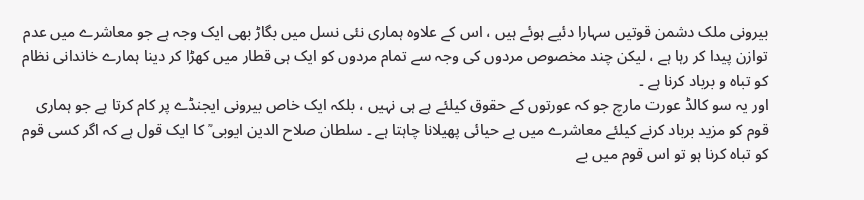بیرونی ملک دشمن قوتیں سہارا دئیے ہوئے ہیں ، اس کے علاوہ ہماری نئی نسل میں بگاڑ بھی ایک وجہ ہے جو معاشرے میں عدم توازن پیدا کر رہا ہے ، لیکن چند مخصوص مردوں کی وجہ سے تمام مردوں کو ایک ہی قطار میں کھڑا کر دینا ہمارے خاندانی نظام کو تباہ و برباد کرنا ہے ۔
اور یہ سو کالڈ عورت مارچ جو کہ عورتوں کے حقوق کیلئے ہے ہی نہیں ، بلکہ ایک خاص بیرونی ایجنڈے پر کام کرتا ہے جو ہماری قوم کو مزید برباد کرنے کیلئے معاشرے میں بے حیائی پھیلانا چاہتا ہے ۔ سلطان صلاح الدین ایوبی ؒ کا ایک قول ہے کہ اگر کسی قوم کو تباہ کرنا ہو تو اس قوم میں بے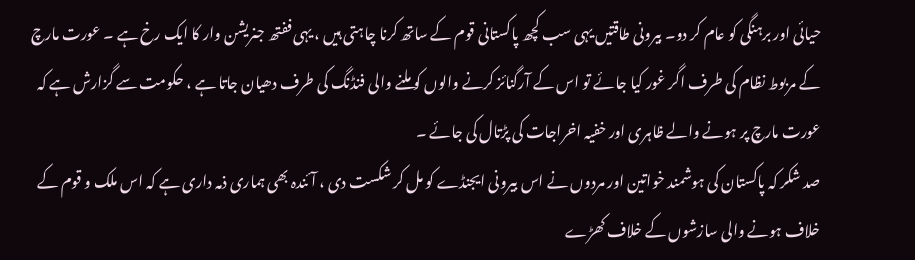حیائی اور برہنگی کو عام کر دو۔ بیرونی طاقتیں یہی سب کچھ پاکستانی قوم کے ساتھ کرنا چاہتی ہیں ، یہی ففتھ جنریشن وار کا ایک رخ ہے ۔ عورت مارچ کے مربوط نظام کی طرف اگر غور کیا جائے تو اس کے آرگنائز کرنے والوں کو ملنے والی فنڈنگ کی طرف دھیان جاتا ہے ، حکومت سے گزارش ہے کہ عورت مارچ پر ہونے والے ظاہری اور خفیہ اخراجات کی پڑتال کی جائے ۔
صد شکر کہ پاکستان کی ہوشمند خواتین اور مردوں نے اس بیرونی ایجنڈے کو مل کر شکست دی ، آئندہ بھی ہماری ذمہ داری ہے کہ اس ملک و قوم کے خلاف ہونے والی سازشوں کے خلاف کھڑے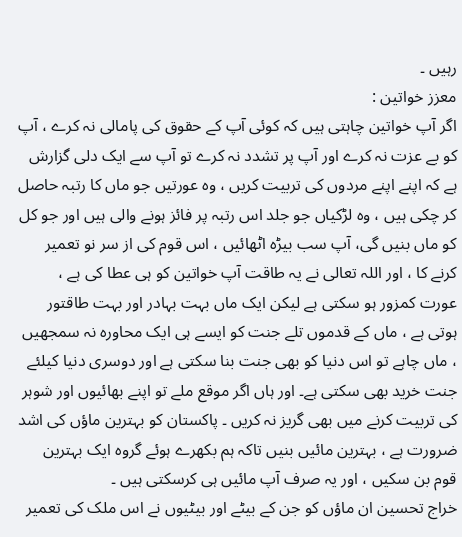رہیں ۔
معزز خواتین :
اگر آپ خواتین چاہتی ہیں کہ کوئی آپ کے حقوق کی پامالی نہ کرے ، آپ کو بے عزت نہ کرے اور آپ پر تشدد نہ کرے تو آپ سے ایک دلی گزارش ہے کہ اپنے اپنے مردوں کی تربیت کریں ، وہ عورتیں جو ماں کا رتبہ حاصل کر چکی ہیں ، وہ لڑکیاں جو جلد اس رتبہ پر فائز ہونے والی ہیں اور جو کل کو ماں بنیں گی، آپ سب بیڑہ اٹھائیں ، اس قوم کی از سر نو تعمیر کرنے کا ، اور اللہ تعالی نے یہ طاقت آپ خواتین کو ہی عطا کی ہے ، عورت کمزور ہو سکتی ہے لیکن ایک ماں بہت بہادر اور بہت طاقتور ہوتی ہے ، ماں کے قدموں تلے جنت کو ایسے ہی ایک محاورہ نہ سمجھیں ، ماں چاہے تو اس دنیا کو بھی جنت بنا سکتی ہے اور دوسری دنیا کیلئے جنت خرید بھی سکتی ہے۔ اور ہاں اگر موقع ملے تو اپنے بھائیوں اور شوہر کی تربیت کرنے میں بھی گریز نہ کریں ۔ پاکستان کو بہترین ماؤں کی اشد ضرورت ہے ، بہترین مائیں بنیں تاکہ ہم بکھرے ہوئے گروہ ایک بہترین قوم بن سکیں ، اور یہ صرف آپ مائیں ہی کرسکتی ہیں ۔
خراج تحسین ان ماؤں کو جن کے بیٹے اور بیٹیوں نے اس ملک کی تعمیر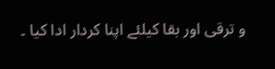و ترقی اور بقا کیلئے اپنا کردار ادا کیا ۔